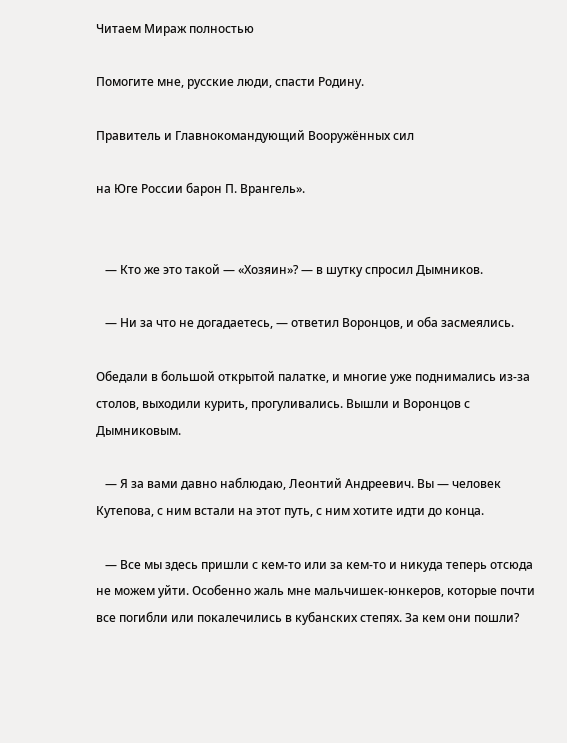Читаем Мираж полностью

Помогите мне, русские люди, спасти Родину.

Правитель и Главнокомандующий Вооружённых сил

на Юге России барон П. Врангель».


   — Кто же это такой — «Хозяин»? — в шутку спросил Дымников.

   — Ни за что не догадаетесь, — ответил Воронцов, и оба засмеялись.

Обедали в большой открытой палатке, и многие уже поднимались из-за столов, выходили курить, прогуливались. Вышли и Воронцов с Дымниковым.

   — Я за вами давно наблюдаю, Леонтий Андреевич. Вы — человек Кутепова, с ним встали на этот путь, с ним хотите идти до конца.

   — Все мы здесь пришли с кем-то или за кем-то и никуда теперь отсюда не можем уйти. Особенно жаль мне мальчишек-юнкеров, которые почти все погибли или покалечились в кубанских степях. За кем они пошли?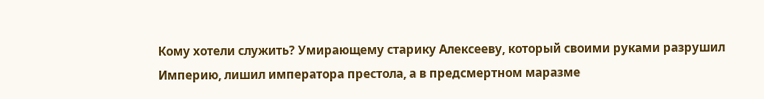Кому хотели служить? Умирающему старику Алексееву, который своими руками разрушил Империю, лишил императора престола, а в предсмертном маразме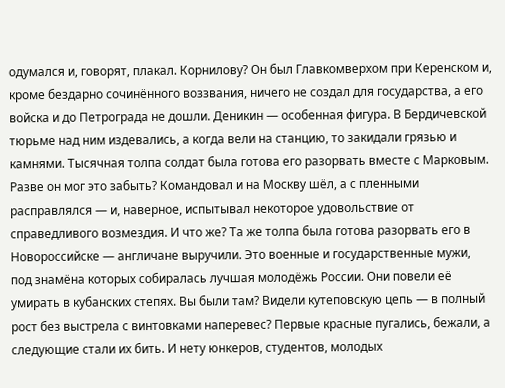одумался и, говорят, плакал. Корнилову? Он был Главкомверхом при Керенском и, кроме бездарно сочинённого воззвания, ничего не создал для государства, а его войска и до Петрограда не дошли. Деникин — особенная фигура. В Бердичевской тюрьме над ним издевались, а когда вели на станцию, то закидали грязью и камнями. Тысячная толпа солдат была готова его разорвать вместе с Марковым. Разве он мог это забыть? Командовал и на Москву шёл, а с пленными расправлялся — и, наверное, испытывал некоторое удовольствие от справедливого возмездия. И что же? Та же толпа была готова разорвать его в Новороссийске — англичане выручили. Это военные и государственные мужи, под знамёна которых собиралась лучшая молодёжь России. Они повели её умирать в кубанских степях. Вы были там? Видели кутеповскую цепь — в полный рост без выстрела с винтовками наперевес? Первые красные пугались, бежали, а следующие стали их бить. И нету юнкеров, студентов, молодых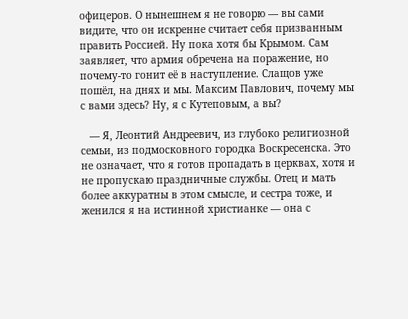офицеров. О нынешнем я не говорю — вы сами видите, что он искренне считает себя призванным править Россией. Ну пока хотя бы Крымом. Сам заявляет, что армия обречена на поражение, но почему-то гонит её в наступление. Слащов уже пошёл, на днях и мы. Максим Павлович, почему мы с вами здесь? Ну, я с Кутеповым, а вы?

   — Я, Леонтий Андреевич, из глубоко религиозной семьи, из подмосковного городка Воскресенска. Это не означает, что я готов пропадать в церквах, хотя и не пропускаю праздничные службы. Отец и мать более аккуратны в этом смысле, и сестра тоже, и женился я на истинной христианке — она с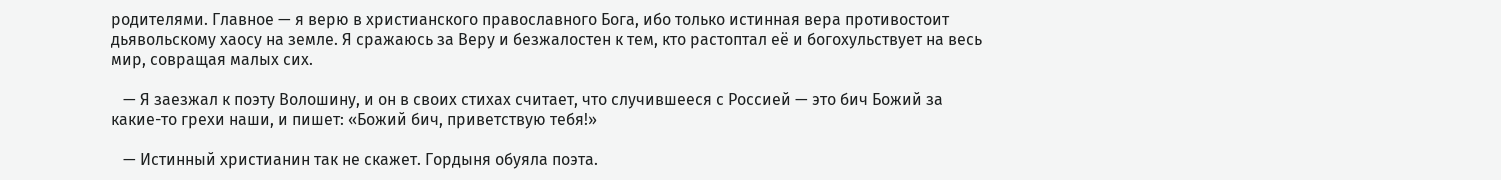родителями. Главное — я верю в христианского православного Бога, ибо только истинная вера противостоит дьявольскому хаосу на земле. Я сражаюсь за Веру и безжалостен к тем, кто растоптал её и богохульствует на весь мир, совращая малых сих.

   — Я заезжал к поэту Волошину, и он в своих стихах считает, что случившееся с Россией — это бич Божий за какие-то грехи наши, и пишет: «Божий бич, приветствую тебя!»

   — Истинный христианин так не скажет. Гордыня обуяла поэта.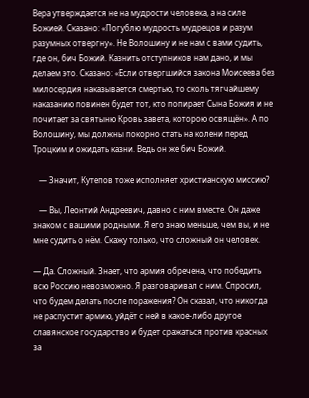Вера утверждается не на мудрости человека, а на силе Божией. Сказано: «Погублю мудрость мудрецов и разум разумных отвергну». Не Волошину и не нам с вами судить, где он, бич Божий. Казнить отступников нам дано, и мы делаем это. Сказано: «Если отвергшийся закона Моисеева без милосердия наказывается смертью, то сколь тягчайшему наказанию повинен будет тот, кто попирает Сына Божия и не почитает за святыню Кровь завета, которою освящён». А по Волошину, мы должны покорно стать на колени перед Троцким и ожидать казни. Ведь он же бич Божий.

   — Значит, Кутепов тоже исполняет христианскую миссию?

   — Вы, Леонтий Андреевич, давно с ним вместе. Он даже знаком с вашими родными. Я его знаю меньше, чем вы, и не мне судить о нём. Скажу только, что сложный он человек.

— Да. Сложный. Знает, что армия обречена, что победить всю Россию невозможно. Я разговаривал с ним. Спросил, что будем делать после поражения? Он сказал, что никогда не распустит армию, уйдёт с ней в какое-либо другое славянское государство и будет сражаться против красных за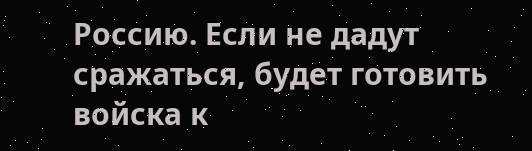Россию. Если не дадут сражаться, будет готовить войска к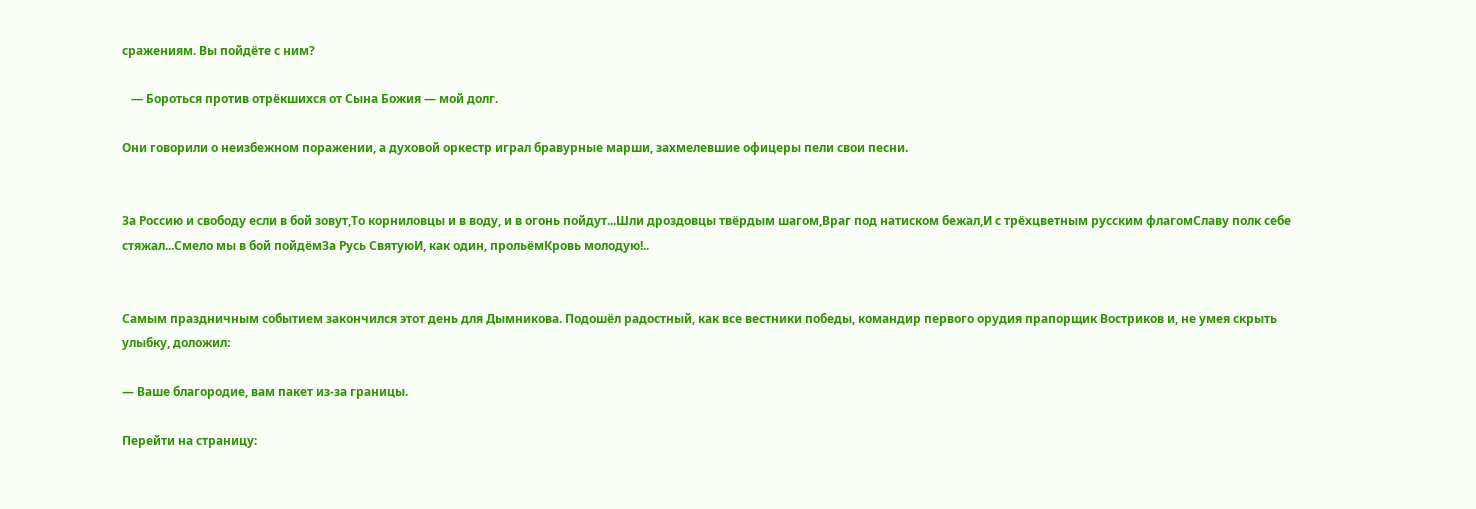сражениям. Вы пойдёте с ним?

   — Бороться против отрёкшихся от Сына Божия — мой долг.

Они говорили о неизбежном поражении, а духовой оркестр играл бравурные марши, захмелевшие офицеры пели свои песни.


За Россию и свободу если в бой зовут,То корниловцы и в воду, и в огонь пойдут...Шли дроздовцы твёрдым шагом,Враг под натиском бежал,И с трёхцветным русским флагомСлаву полк себе стяжал...Смело мы в бой пойдёмЗа Русь СвятуюИ, как один, прольёмКровь молодую!..


Самым праздничным событием закончился этот день для Дымникова. Подошёл радостный, как все вестники победы, командир первого орудия прапорщик Востриков и, не умея скрыть улыбку, доложил:

— Ваше благородие, вам пакет из-за границы.

Перейти на страницу: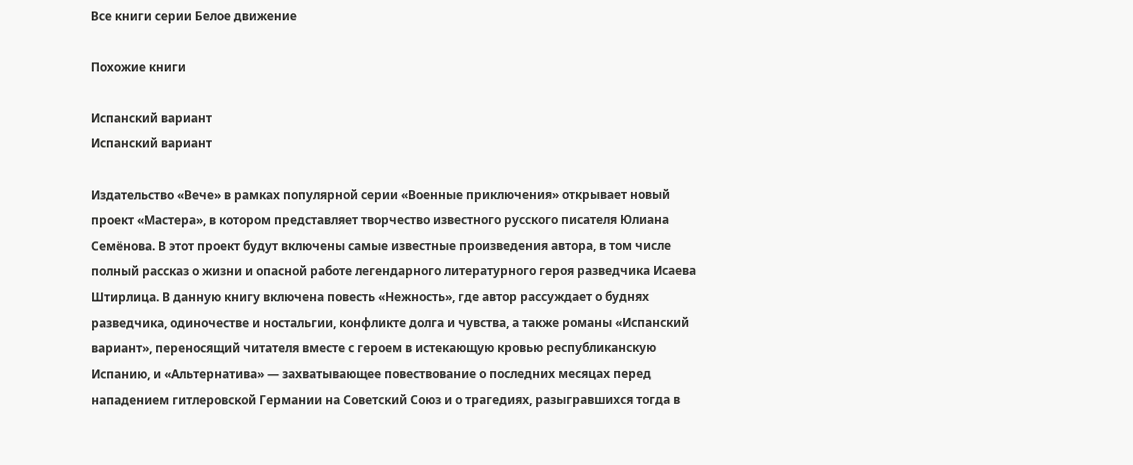Все книги серии Белое движение

Похожие книги

Испанский вариант
Испанский вариант

Издательство «Вече» в рамках популярной серии «Военные приключения» открывает новый проект «Мастера», в котором представляет творчество известного русского писателя Юлиана Семёнова. В этот проект будут включены самые известные произведения автора, в том числе полный рассказ о жизни и опасной работе легендарного литературного героя разведчика Исаева Штирлица. В данную книгу включена повесть «Нежность», где автор рассуждает о буднях разведчика, одиночестве и ностальгии, конфликте долга и чувства, а также романы «Испанский вариант», переносящий читателя вместе с героем в истекающую кровью республиканскую Испанию, и «Альтернатива» — захватывающее повествование о последних месяцах перед нападением гитлеровской Германии на Советский Союз и о трагедиях, разыгравшихся тогда в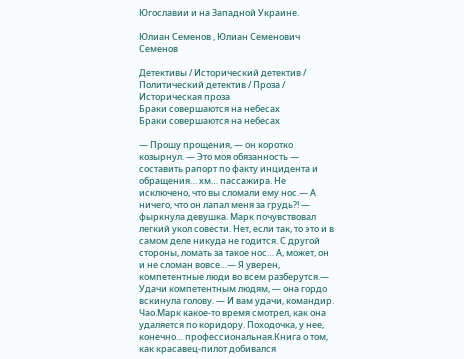Югославии и на Западной Украине.

Юлиан Семенов , Юлиан Семенович Семенов

Детективы / Исторический детектив / Политический детектив / Проза / Историческая проза
Браки совершаются на небесах
Браки совершаются на небесах

— Прошу прощения, — он коротко козырнул. — Это моя обязанность — составить рапорт по факту инцидента и обращения… хм… пассажира. Не исключено, что вы сломали ему нос.— А ничего, что он лапал меня за грудь?! — фыркнула девушка. Марк почувствовал легкий укол совести. Нет, если так, то это и в самом деле никуда не годится. С другой стороны, ломать за такое нос… А, может, он и не сломан вовсе…— Я уверен, компетентные люди во всем разберутся.— Удачи компетентным людям, — она гордо вскинула голову. — И вам удачи, командир. Чао.Марк какое-то время смотрел, как она удаляется по коридору. Походочка, у нее, конечно… профессиональная.Книга о том, как красавец-пилот добивался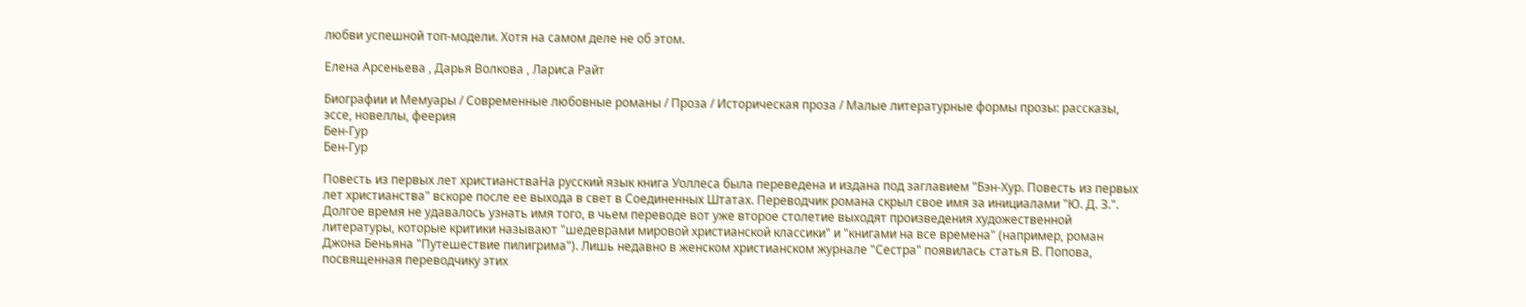любви успешной топ-модели. Хотя на самом деле не об этом.

Елена Арсеньева , Дарья Волкова , Лариса Райт

Биографии и Мемуары / Современные любовные романы / Проза / Историческая проза / Малые литературные формы прозы: рассказы, эссе, новеллы, феерия
Бен-Гур
Бен-Гур

Повесть из первых лет христианстваНа русский язык книга Уоллеса была переведена и издана под заглавием "Бэн-Хур. Повесть из первых лет христианства" вскоре после ее выхода в свет в Соединенных Штатах. Переводчик романа скрыл свое имя за инициалами "Ю. Д. З.". Долгое время не удавалось узнать имя того, в чьем переводе вот уже второе столетие выходят произведения художественной литературы, которые критики называют "шедеврами мировой христианской классики" и "книгами на все времена" (например, роман Джона Беньяна "Путешествие пилигрима"). Лишь недавно в женском христианском журнале "Сестра" появилась статья В. Попова, посвященная переводчику этих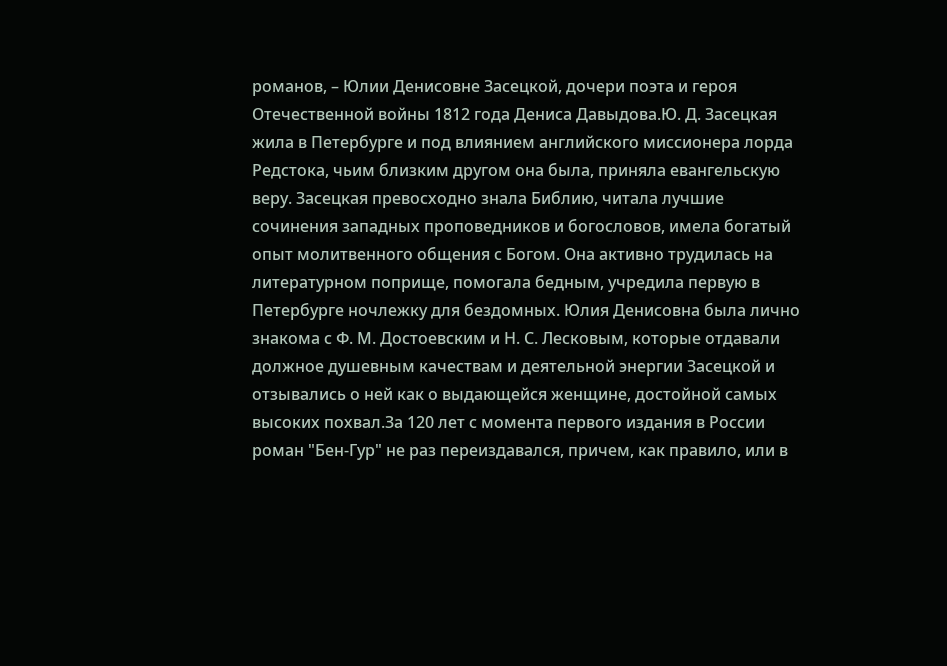романов, – Юлии Денисовне Засецкой, дочери поэта и героя Отечественной войны 1812 года Дениса Давыдова.Ю. Д. Засецкая жила в Петербурге и под влиянием английского миссионера лорда Редстока, чьим близким другом она была, приняла евангельскую веру. Засецкая превосходно знала Библию, читала лучшие сочинения западных проповедников и богословов, имела богатый опыт молитвенного общения с Богом. Она активно трудилась на литературном поприще, помогала бедным, учредила первую в Петербурге ночлежку для бездомных. Юлия Денисовна была лично знакома с Ф. М. Достоевским и Н. С. Лесковым, которые отдавали должное душевным качествам и деятельной энергии Засецкой и отзывались о ней как о выдающейся женщине, достойной самых высоких похвал.За 120 лет с момента первого издания в России роман "Бен-Гур" не раз переиздавался, причем, как правило, или в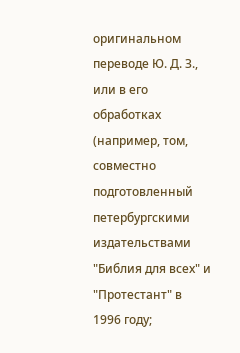оригинальном переводе Ю. Д. З., или в его обработках (например, том, совместно подготовленный петербургскими издательствами "Библия для всех" и "Протестант" в 1996 году;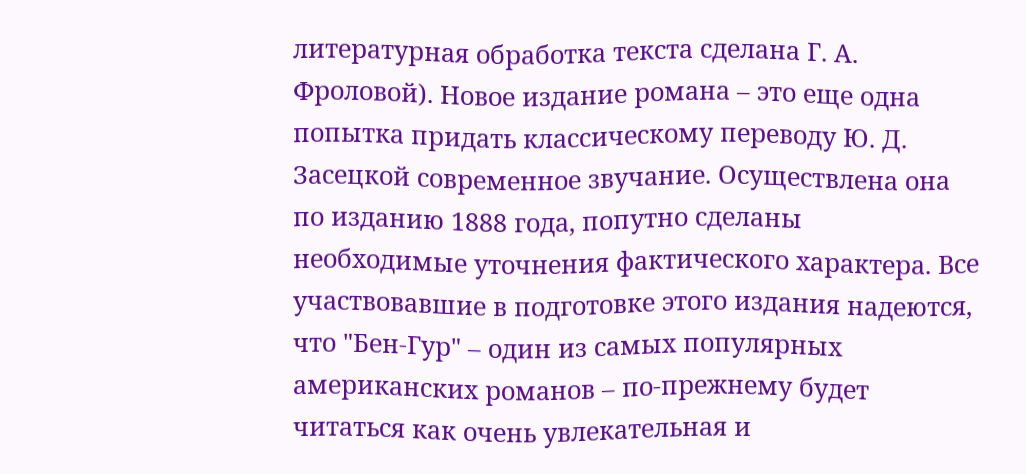литературная обработка текста сделана Г. А. Фроловой). Новое издание романа – это еще одна попытка придать классическому переводу Ю. Д. Засецкой современное звучание. Осуществлена она по изданию 1888 года, попутно сделаны необходимые уточнения фактического характера. Все участвовавшие в подготовке этого издания надеются, что "Бен-Гур" – один из самых популярных американских романов – по-прежнему будет читаться как очень увлекательная и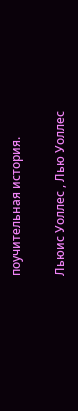поучительная история.

Льюис Уоллес , Лью Уоллес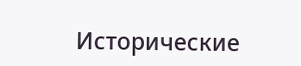Исторические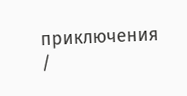приключения /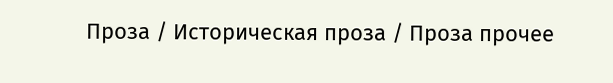Проза / Историческая проза / Проза прочее